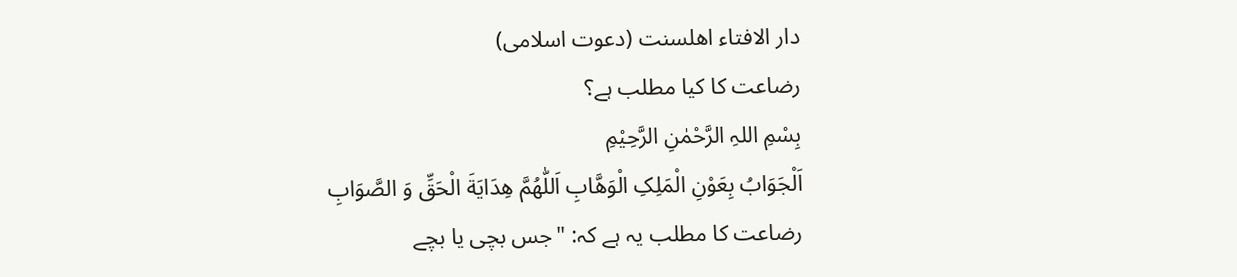دار الافتاء اھلسنت (دعوت اسلامی)
رضاعت کا کیا مطلب ہے؟
بِسْمِ اللہِ الرَّحْمٰنِ الرَّحِيْمِ
اَلْجَوَابُ بِعَوْنِ الْمَلِکِ الْوَھَّابِ اَللّٰھُمَّ ھِدَايَةَ الْحَقِّ وَ الصَّوَابِ
رضاعت کا مطلب یہ ہے کہ: "جس بچی یا بچے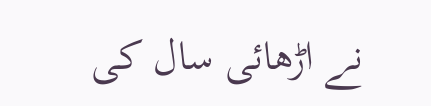نے اڑھائی سال کی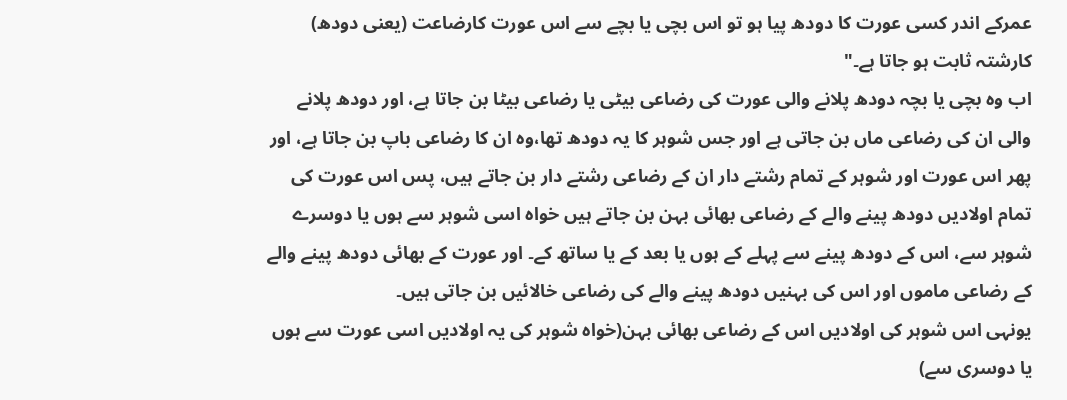عمرکے اندر کسی عورت کا دودھ پیا ہو تو اس بچی یا بچے سے اس عورت کارضاعت (یعنی دودھ) کارشتہ ثابت ہو جاتا ہے۔"
اب وہ بچی یا بچہ دودھ پلانے والی عورت کی رضاعی بیٹی یا رضاعی بیٹا بن جاتا ہے، اور دودھ پلانے والی ان کی رضاعی ماں بن جاتی ہے اور جس شوہر کا یہ دودھ تھا،وہ ان کا رضاعی باپ بن جاتا ہے، اور پھر اس عورت اور شوہر کے تمام رشتے دار ان کے رضاعی رشتے دار بن جاتے ہیں، پس اس عورت کی تمام اولادیں دودھ پینے والے کے رضاعی بھائی بہن بن جاتے ہیں خواہ اسی شوہر سے ہوں یا دوسرے شوہر سے، اس کے دودھ پینے سے پہلے کے ہوں یا بعد کے یا ساتھ کے۔ اور عورت کے بھائی دودھ پینے والے کے رضاعی ماموں اور اس کی بہنیں دودھ پینے والے کی رضاعی خالائیں بن جاتی ہیں۔
يونہی اس شوہر کی اولادیں اس کے رضاعی بھائی بہن(خواہ شوہر کی یہ اولادیں اسی عورت سے ہوں یا دوسری سے)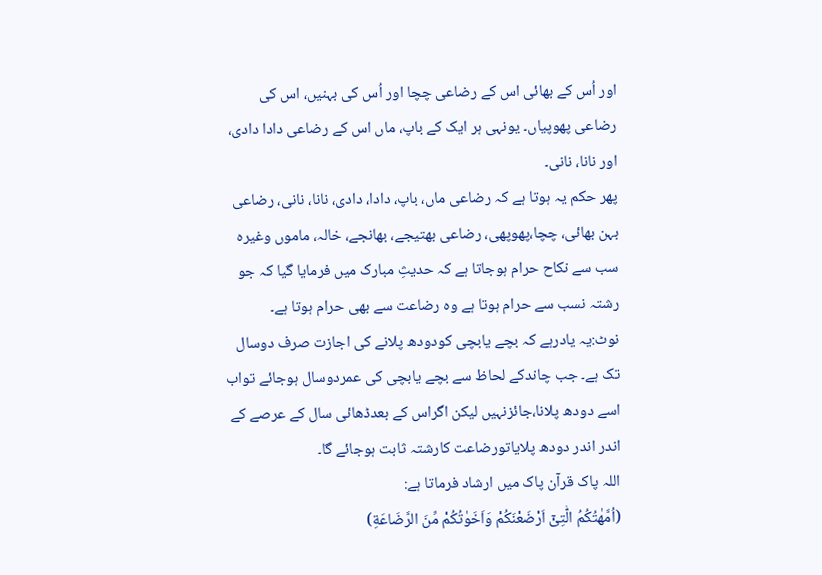اور اُس کے بھائی اس کے رضاعی چچا اور اُس کی بہنیں، اس کی رضاعی پھوپیاں۔ يونہی ہر ایک کے باپ، ماں اس کے رضاعی دادا دادی، اور نانا، نانی۔
پھر حکم یہ ہوتا ہے کہ رضاعی ماں، باپ، دادا، دادی، نانا، نانی، رضاعی بہن بھائی، چچا،پھوپھی، رضاعی بھتیجے، بھانجے، خالہ، ماموں وغیرہ سب سے نکاح حرام ہوجاتا ہے کہ حدیثِ مبارک میں فرمایا گیا کہ جو رشتہ نسب سے حرام ہوتا ہے وہ رضاعت سے بھی حرام ہوتا ہے۔
نوٹ:یہ یادرہے کہ بچے یابچی کودودھ پلانے کی اجازت صرف دوسال تک ہے۔ جب چاندکے لحاظ سے بچے یابچی کی عمردوسال ہوجائے تواب اسے دودھ پلانا،جائزنہیں لیکن اگراس کے بعدڈھائی سال کے عرصے کے اندر اندر دودھ پلایاتورضاعت کارشتہ ثابت ہوجائے گا۔
اللہ پاک قرآن پاک میں ارشاد فرماتا ہے:
(اُمَّهٰتُكُمُ الّٰتِیْۤ اَرْضَعْنَكُمْ وَاَخَوٰتُكُمْ مِّنَ الرَّضَاعَةِ)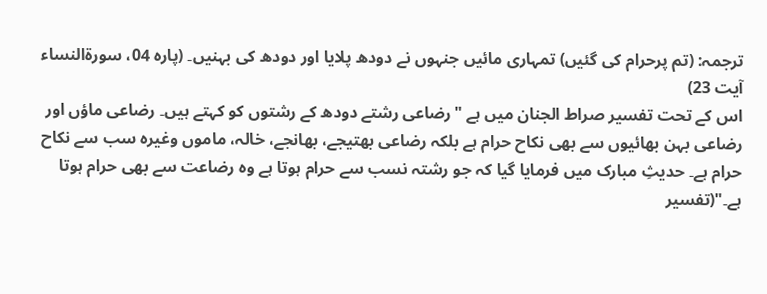ترجمہ: (تم پرحرام کی گئیں) تمہاری مائیں جنہوں نے دودھ پلایا اور دودھ کی بہنیں۔ (پارہ 04، سورۃالنساء آیت 23)
اس کے تحت تفسیر صراط الجنان میں ہے "رضاعی رشتے دودھ کے رشتوں کو کہتے ہیں۔ رضاعی ماؤں اور رضاعی بہن بھائیوں سے بھی نکاح حرام ہے بلکہ رضاعی بھتیجے، بھانجے، خالہ، ماموں وغیرہ سب سے نکاح حرام ہے۔ حدیثِ مبارک میں فرمایا گیا کہ جو رشتہ نسب سے حرام ہوتا ہے وہ رضاعت سے بھی حرام ہوتا ہے۔"(تفسیر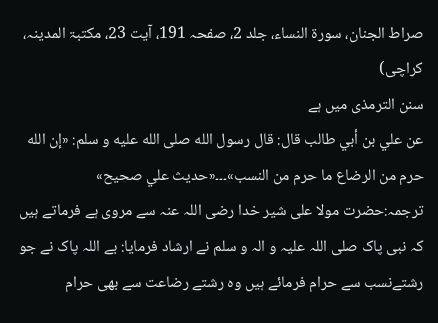صراط الجنان، سورۃ النساء، جلد 2، صفحہ 191، آیت 23، مکتبۃ المدینہ، کراچی)
سنن الترمذی میں ہے
عن علي بن أبي طالب قال: قال رسول الله صلى الله عليه و سلم: «إن الله حرم من الرضاع ما حرم من النسب»۔۔۔«حديث علي صحيح»
ترجمہ:حضرت مولا علی شیر خدا رضی اللہ عنہ سے مروی ہے فرماتے ہیں کہ نبی پاک صلی اللہ علیہ و الہ و سلم نے ارشاد فرمایا: بے اللہ پاک نے جو رشتےنسب سے حرام فرمائے ہیں وہ رشتے رضاعت سے بھی حرام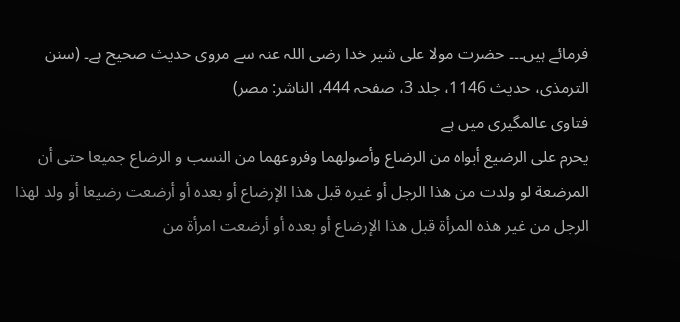فرمائے ہیں۔۔۔ حضرت مولا علی شیر خدا رضی اللہ عنہ سے مروی حدیث صحیح ہے۔ (سنن الترمذی، حدیث 1146، جلد 3، صفحہ 444، الناشر: مصر)
فتاوی عالمگیری میں ہے
يحرم على الرضيع أبواه من الرضاع وأصولهما وفروعهما من النسب و الرضاع جميعا حتى أن المرضعة لو ولدت من هذا الرجل أو غيره قبل هذا الإرضاع أو بعده أو أرضعت رضيعا أو ولد لهذا الرجل من غير هذه المرأة قبل هذا الإرضاع أو بعده أو أرضعت امرأة من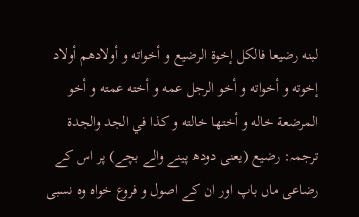لبنه رضيعا فالكل إخوة الرضيع و أخواته و أولادهم أولاد إخوته و أخواته و أخو الرجل عمه و أخته عمته و أخو المرضعة خاله و أختها خالته و كذا في الجد والجدة
ترجمہ: رضیع (یعنی دودھ پینے والے بچے) پر اس کے رضاعی ماں باپ اور ان کے اصول و فروع خواہ وہ نسبی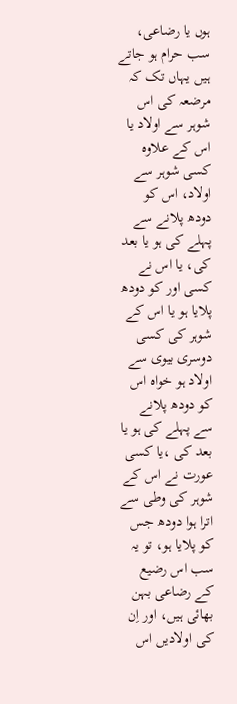ہوں یا رضاعی، سب حرام ہو جاتے ہیں یہاں تک کہ مرضعہ کی اس شوہر سے اولاد یا اس کے علاوہ کسی شوہر سے اولاد، اس کو دودھ پلانے سے پہلے کی ہو یا بعد کی، یا اس نے کسی اور کو دودھ پلایا ہو یا اس کے شوہر کی کسی دوسری بیوی سے اولاد ہو خواہ اس کو دودھ پلانے سے پہلے کی ہو یا بعد کی ،یا کسی عورت نے اس کے شوہر کی وطی سے اترا ہوا دودھ جس کو پلایا ہو، تو یہ سب اس رضیع کے رضاعی بہن بھائی ہیں، اور اِن کی اولادیں اس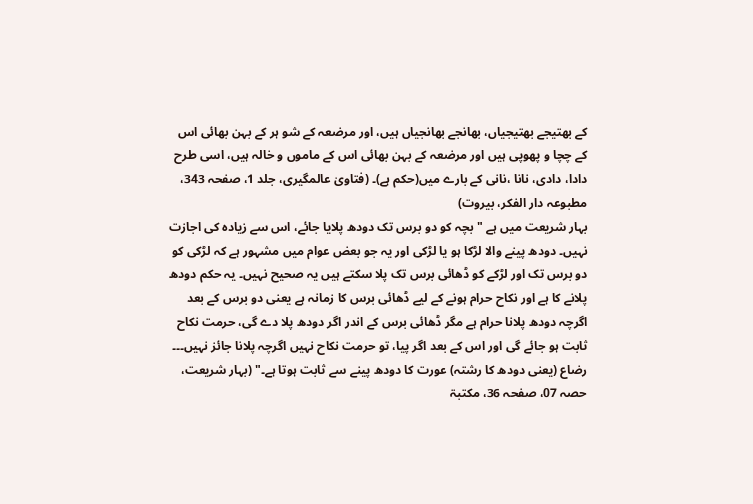کے بھتیجے بھتیجیاں، بھانجے بھانجیاں ہیں، اور مرضعہ کے شو ہر کے بہن بھائی اس کے چچا و پھوپی ہیں اور مرضعہ کے بہن بھائی اس کے ماموں و خالہ ہیں، اسی طرح دادا، دادی، نانا ،نانی کے بارے میں(حکم ہے)۔ (فتاویٰ عالمگیری، جلد 1، صفحہ 343، مطبوعہ دار الفکر، بیروت)
بہار شریعت میں ہے "بچہ کو دو برس تک دودھ پلایا جائے، اس سے زیادہ کی اجازت نہیں۔ دودھ پینے والا لڑکا ہو یا لڑکی اور یہ جو بعض عوام میں مشہور ہے کہ لڑکی کو دو برس تک اور لڑکے کو ڈھائی برس تک پلا سکتے ہیں یہ صحیح نہیں۔ یہ حکم دودھ پلانے کا ہے اور نکاح حرام ہونے کے ليے ڈھائی برس کا زمانہ ہے یعنی دو برس کے بعد اگرچہ دودھ پلانا حرام ہے مگر ڈھائی برس کے اندر اگر دودھ پلا دے گی، حرمت نکاح ثابت ہو جائے گی اور اس کے بعد اگر پیا، تو حرمت نکاح نہیں اگرچہ پلانا جائز نہیں۔۔۔ رضاع (یعنی دودھ کا رشتہ) عورت کا دودھ پینے سے ثابت ہوتا ہے۔" (بہار شریعت، حصہ 07، صفحہ 36، مکتبۃ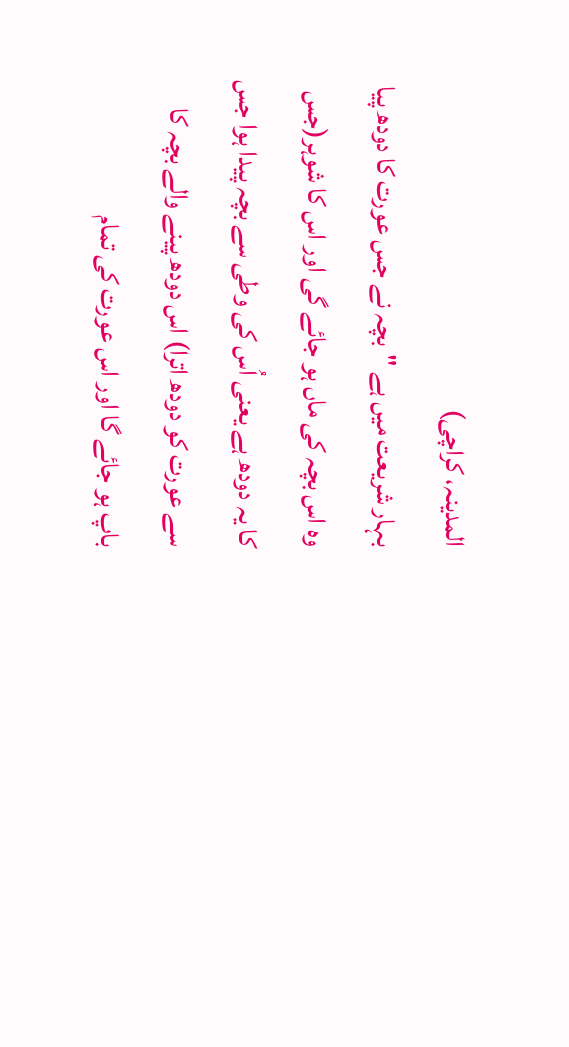المدینہ، کراچی)
بہار شریعت میں ہے "بچہ نے جس عورت کا دودھ پیا وہ اس بچہ کی ماں ہو جائے گی اور اس کا شوہر(جس کا یہ دودھ ہے یعنی اُس کی وطی سے بچہ پیدا ہوا جس سے عورت کو دودھ اترا) اس دودھ پینے والے بچہ کا باپ ہو جائے گا اور اس عورت کی تمام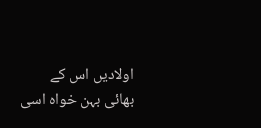اولادیں اس کے بھائی بہن خواہ اسی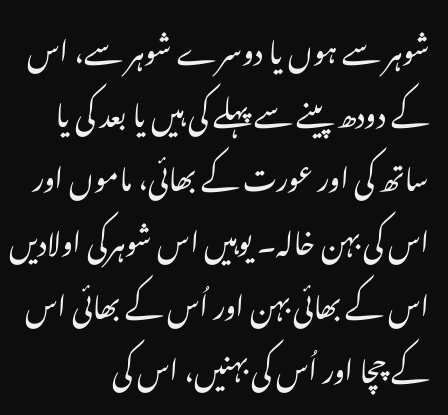شوہر سے ہوں یا دوسرے شوہر سے، اس کے دودھ پینے سے پہلے کی ہیں یا بعد کی یا ساتھ کی اور عورت کے بھائی، ماموں اور اس کی بہن خالہ۔ يوہيں اس شوہرکی اولادیں اس کے بھائی بہن اور اُس کے بھائی اس کے چچا اور اُس کی بہنیں، اس کی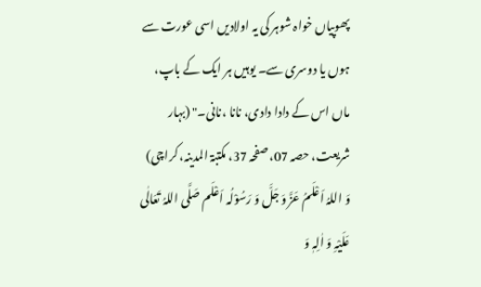پھوپیاں خواہ شوہر کی یہ اولادیں اسی عورت سے ہوں یا دوسری سے۔ يوہيں ہر ایک کے باپ، ماں اس کے دادا دادی، نانا ،نانی۔" (بہار شریعت، حصہ 07، صفحہ 37، مکتبۃ المدینہ، کراچی)
وَ اللہُ اَعْلَمُ عَزَّ وَ جَلَّ وَ رَسُوْلُہ اَعْلَم صَلَّی اللہُ تَعَالٰی عَلَیْہِ وَ اٰلِہٖ وَ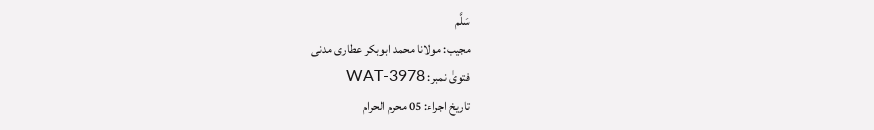سَلَّم
مجیب: مولانا محمد ابوبکر عطاری مدنی
فتویٰ نمبر: WAT-3978
تاریخ اجراء: 05 محرم الحرام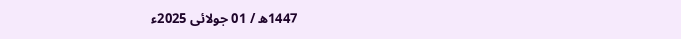1447ھ / 01 جولائی 2025ء